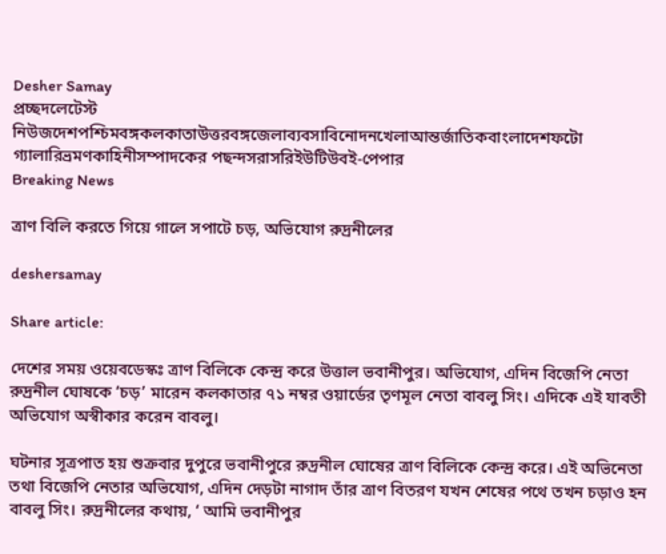Desher Samay
প্রচ্ছদলেটেস্ট নিউজদেশপশ্চিমবঙ্গকলকাতাউত্তরবঙ্গজেলাব্যবসাবিনোদনখেলাআন্তর্জাতিকবাংলাদেশফটো গ্যালারিভ্রমণকাহিনীসম্পাদকের পছন্দসরাসরিইউটিউবই-পেপার
Breaking News

ত্রাণ বিলি করতে গিয়ে গালে সপাটে চড়, অভিযোগ রুদ্রনীলের

deshersamay

Share article:

দেশের সময় ওয়েবডেস্কঃ ত্রাণ বিলিকে কেন্দ্র করে উত্তাল ভবানীপুর। অভিযোগ, এদিন বিজেপি নেতা রুদ্রনীল ঘোষকে ‘চড়’ মারেন কলকাতার ৭১ নম্বর ওয়ার্ডের তৃণমূল নেতা বাবলু সিং। এদিকে এই যাবতী অভিযোগ অস্বীকার করেন বাবলু।

ঘটনার সূত্রপাত হয় শুক্রবার দুপুরে ভবানীপুরে রুদ্রনীল ঘোষের ত্রাণ বিলিকে কেন্দ্র করে। এই অভিনেতা তথা বিজেপি নেতার অভিযোগ, এদিন দেড়টা নাগাদ তাঁর ত্রাণ বিতরণ যখন শেষের পথে তখন চড়াও হন বাবলু সিং। রুদ্রনীলের কথায়, ‘ আমি ভবানীপুর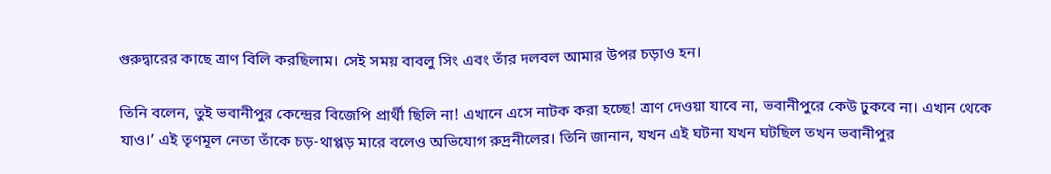গুরুদ্বারের কাছে ত্রাণ বিলি করছিলাম। সেই সময় বাবলু সিং এবং তাঁর দলবল আমার উপর চড়াও হন।

তিনি বলেন, তুই ভবানীপুর কেন্দ্রের বিজেপি প্রার্থী ছিলি না! এখানে এসে নাটক করা হচ্ছে! ত্রাণ দেওয়া যাবে না, ভবানীপুরে কেউ ঢুকবে না। এখান থেকে যাও।’ এই তৃণমূল নেতা তাঁকে চড়-থাপ্পড় মারে বলেও অভিযোগ রুদ্রনীলের। তিনি জানান, যখন এই ঘটনা যখন ঘটছিল তখন ভবানীপুর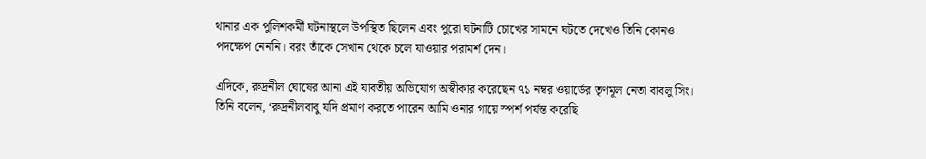থানার এক পুলিশকর্মী ঘটনাস্থলে উপস্থিত ছিলেন এবং পুরো ঘটনাটি চোখের সামনে ঘটতে দেখেও তিনি কোনও পদক্ষেপ নেননি। বরং তাঁকে সেখান থেকে চলে যাওয়ার পরামর্শ দেন।

এদিকে, রুদ্রনীল ঘোষের আনা এই যাবতীয় অভিযোগ অস্বীকার করেছেন ৭১ নম্বর ওয়ার্ডের তৃণমূল নেতা বাবলু সিং। তিনি বলেন, ‘রুদ্রনীলবাবু যদি প্রমাণ করতে পারেন আমি ওনার গায়ে স্পর্শ পর্যন্ত করেছি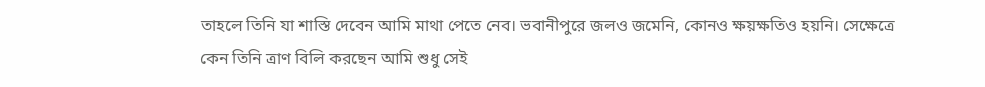তাহলে তিনি যা শাস্তি দেবেন আমি মাথা পেতে নেব। ভবানীপুরে জলও জমেনি, কোনও ক্ষয়ক্ষতিও হয়নি। সেক্ষেত্রে কেন তিনি ত্রাণ বিলি করছেন আমি শুধু সেই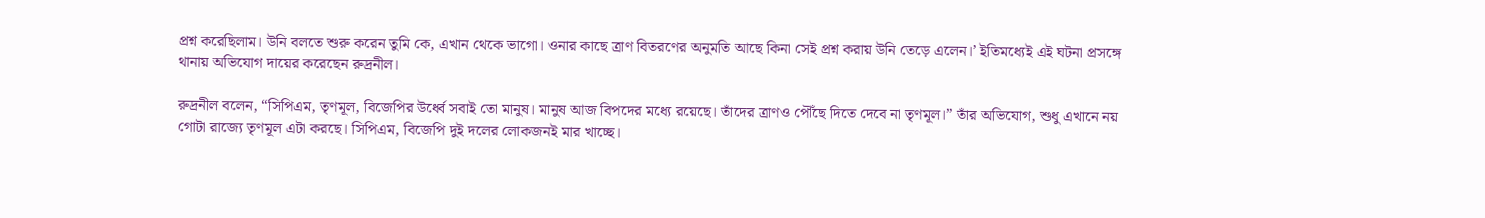প্রশ্ন করেছিলাম। উনি বলতে শুরু করেন তুমি কে, এখান থেকে ভাগো। ওনার কাছে ত্রাণ বিতরণের অনুমতি আছে কিনা সেই প্রশ্ন করায় উনি তেড়ে এলেন।’ ইতিমধ্যেই এই ঘটনা প্রসঙ্গে থানায় অভিযোগ দায়ের করেছেন রুদ্রনীল।

রুদ্রনীল বলেন, “সিপিএম, তৃণমূল, বিজেপির উর্ধ্বে সবাই তো মানুষ। মানুষ আজ বিপদের মধ্যে রয়েছে। তাঁদের ত্রাণও পৌঁছে দিতে দেবে না তৃণমূল।” তাঁর অভিযোগ, শুধু এখানে নয় গোটা রাজ্যে তৃণমূল এটা করছে। সিপিএম, বিজেপি দুই দলের লোকজনই মার খাচ্ছে।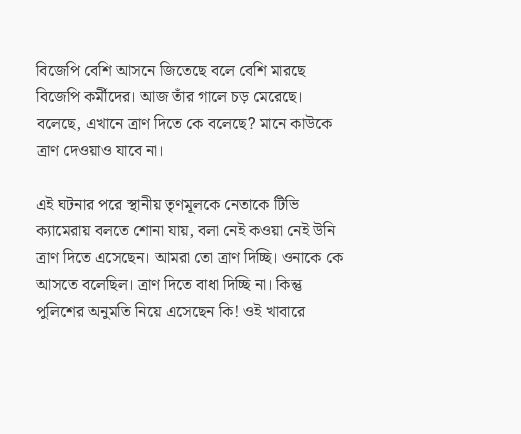বিজেপি বেশি আসনে জিতেছে বলে বেশি মারছে বিজেপি কর্মীদের। আজ তাঁর গালে চড় মেরেছে। বলেছে, এখানে ত্রাণ দিতে কে বলেছে? মানে কাউকে ত্রাণ দেওয়াও যাবে না।

এই ঘটনার পরে স্থানীয় তৃণমূলকে নেতাকে টিভি ক্যামেরায় বলতে শোনা যায়, বলা নেই কওয়া নেই উনি ত্রাণ দিতে এসেছেন। আমরা তো ত্রাণ দিচ্ছি। ওনাকে কে আসতে বলেছিল। ত্রাণ দিতে বাধা দিচ্ছি না। কিন্তু পুলিশের অনুমতি নিয়ে এসেছেন কি! ওই খাবারে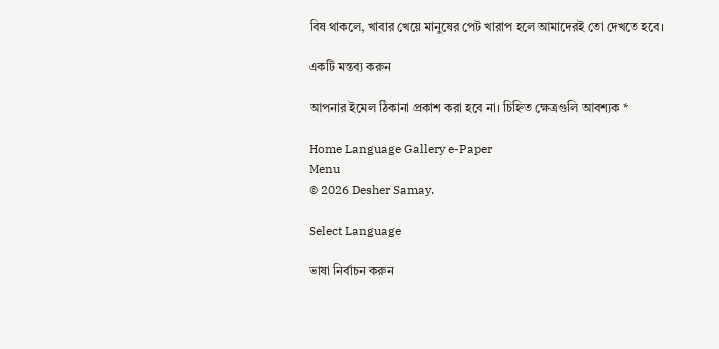বিষ থাকলে, খাবার খেয়ে মানুষের পেট খারাপ হলে আমাদেরই তো দেখতে হবে।

একটি মন্তব্য করুন

আপনার ইমেল ঠিকানা প্রকাশ করা হবে না। চিহ্নিত ক্ষেত্রগুলি আবশ্যক *

Home Language Gallery e-Paper
Menu
© 2026 Desher Samay.

Select Language

ভাষা নির্বাচন করুন